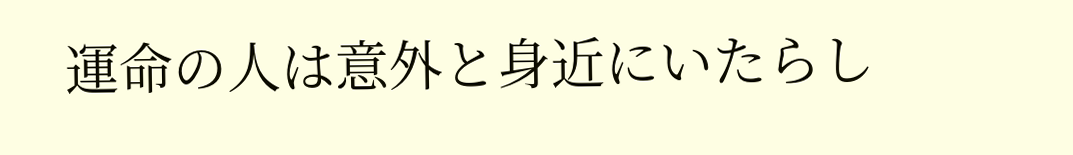運命の人は意外と身近にいたらし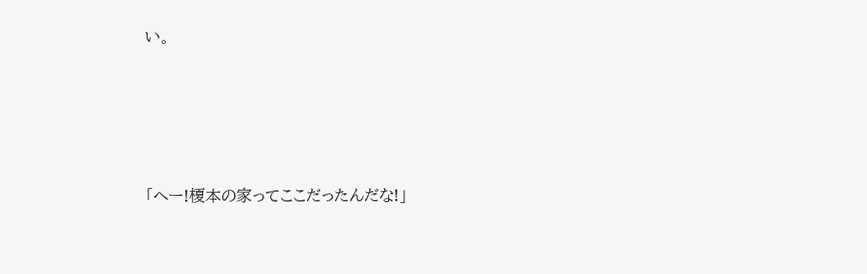い。






「へー!榎本の家ってここだったんだな!」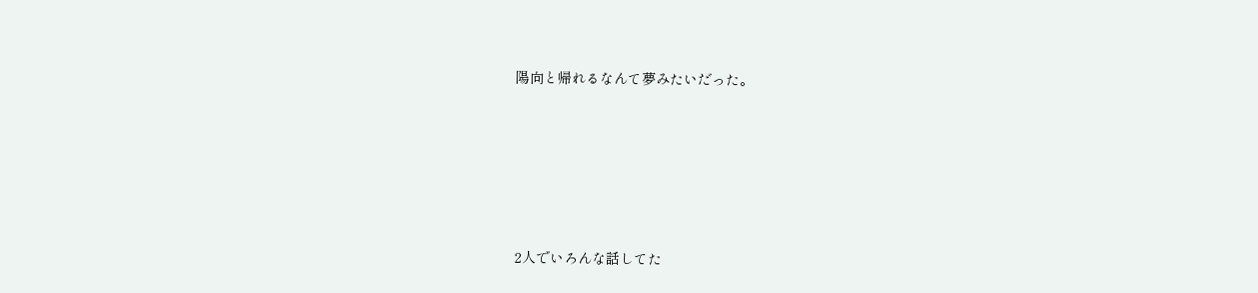陽向と帰れるなんて夢みたいだった。







2人でいろんな話してた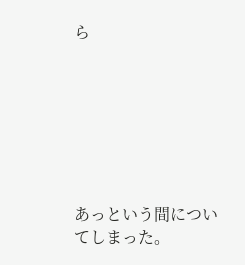ら







あっという間についてしまった。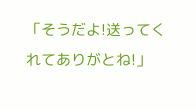「そうだよ!送ってくれてありがとね!」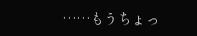……もうちょっ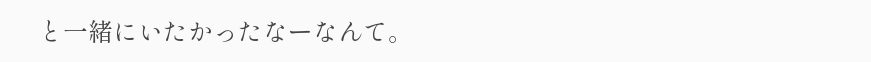と一緒にいたかったなーなんて。